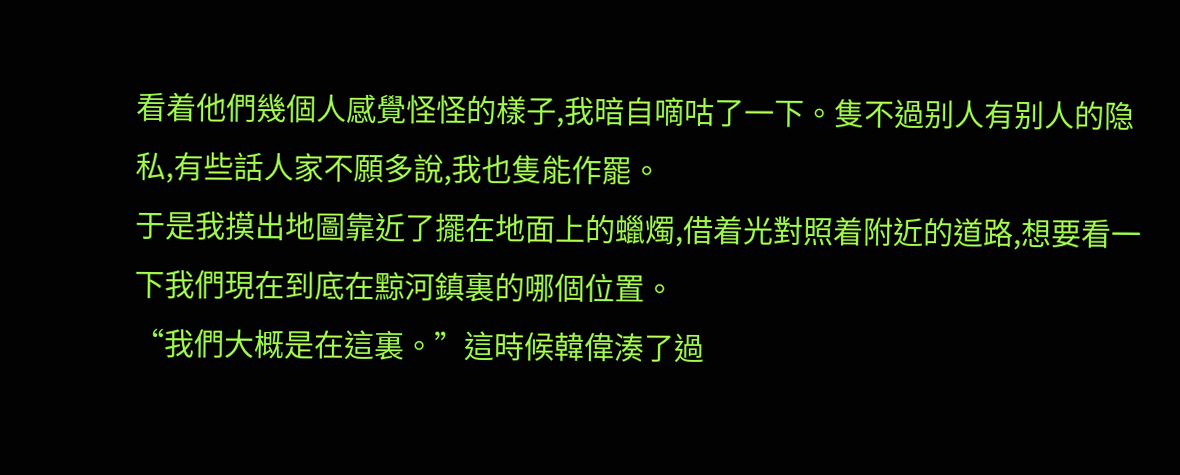看着他們幾個人感覺怪怪的樣子,我暗自嘀咕了一下。隻不過别人有别人的隐私,有些話人家不願多說,我也隻能作罷。
于是我摸出地圖靠近了擺在地面上的蠟燭,借着光對照着附近的道路,想要看一下我們現在到底在黥河鎮裏的哪個位置。
“我們大概是在這裏。”這時候韓偉湊了過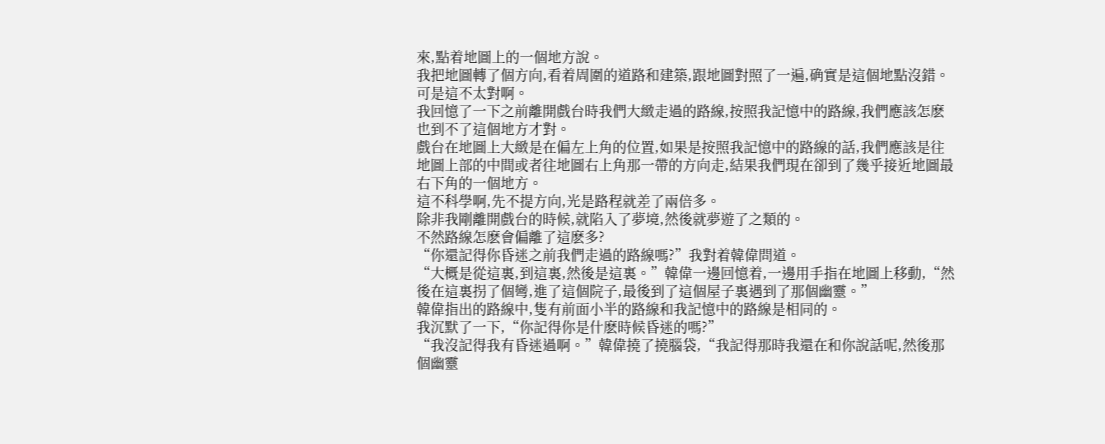來,點着地圖上的一個地方說。
我把地圖轉了個方向,看着周圍的道路和建築,跟地圖對照了一遍,确實是這個地點沒錯。
可是這不太對啊。
我回憶了一下之前離開戲台時我們大緻走過的路線,按照我記憶中的路線,我們應該怎麽也到不了這個地方才對。
戲台在地圖上大緻是在偏左上角的位置,如果是按照我記憶中的路線的話,我們應該是往地圖上部的中間或者往地圖右上角那一帶的方向走,結果我們現在卻到了幾乎接近地圖最右下角的一個地方。
這不科學啊,先不提方向,光是路程就差了兩倍多。
除非我剛離開戲台的時候,就陷入了夢境,然後就夢遊了之類的。
不然路線怎麽會偏離了這麽多?
“你還記得你昏迷之前我們走過的路線嗎?”我對着韓偉問道。
“大概是從這裏,到這裏,然後是這裏。”韓偉一邊回憶着,一邊用手指在地圖上移動,“然後在這裏拐了個彎,進了這個院子,最後到了這個屋子裏遇到了那個幽靈。”
韓偉指出的路線中,隻有前面小半的路線和我記憶中的路線是相同的。
我沉默了一下,“你記得你是什麽時候昏迷的嗎?”
“我沒記得我有昏迷過啊。”韓偉撓了撓腦袋,“我記得那時我還在和你說話呢,然後那個幽靈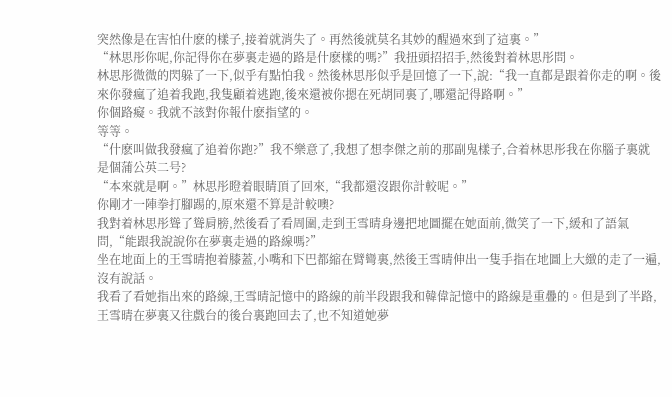突然像是在害怕什麽的樣子,接着就消失了。再然後就莫名其妙的醒過來到了這裏。”
“林思彤你呢,你記得你在夢裏走過的路是什麽樣的嗎?”我扭頭招招手,然後對着林思彤問。
林思彤微微的閃躲了一下,似乎有點怕我。然後林思彤似乎是回憶了一下,說:“我一直都是跟着你走的啊。後來你發瘋了追着我跑,我隻顧着逃跑,後來還被你摁在死胡同裏了,哪還記得路啊。”
你個路癡。我就不該對你報什麽指望的。
等等。
“什麽叫做我發瘋了追着你跑?”我不樂意了,我想了想李傑之前的那副鬼樣子,合着林思彤我在你腦子裏就是個蒲公英二号?
“本來就是啊。”林思彤瞪着眼睛頂了回來,“我都還沒跟你計較呢。”
你剛才一陣拳打腳踢的,原來還不算是計較噢?
我對着林思彤聳了聳肩膀,然後看了看周圍,走到王雪晴身邊把地圖擺在她面前,微笑了一下,緩和了語氣問,“能跟我說說你在夢裏走過的路線嗎?”
坐在地面上的王雪晴抱着膝蓋,小嘴和下巴都縮在臂彎裏,然後王雪晴伸出一隻手指在地圖上大緻的走了一遍,沒有說話。
我看了看她指出來的路線,王雪晴記憶中的路線的前半段跟我和韓偉記憶中的路線是重疊的。但是到了半路,王雪晴在夢裏又往戲台的後台裏跑回去了,也不知道她夢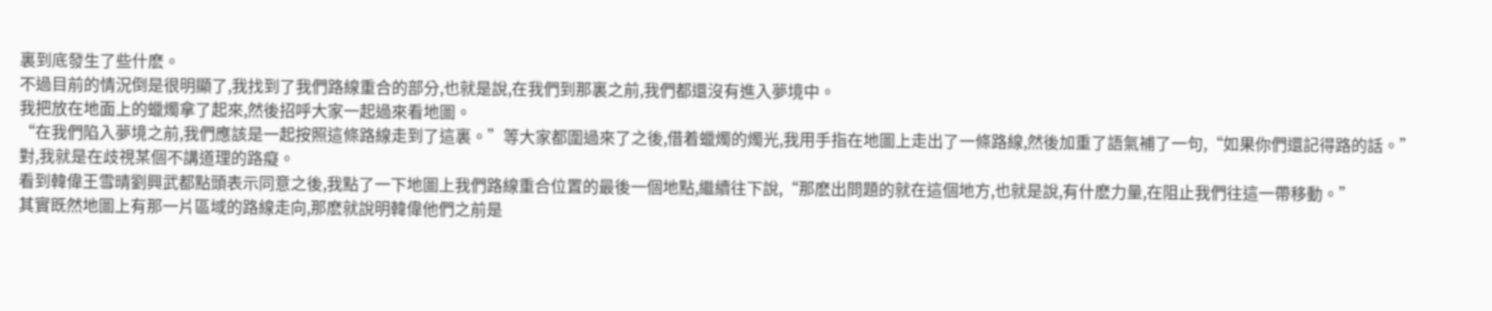裏到底發生了些什麽。
不過目前的情況倒是很明顯了,我找到了我們路線重合的部分,也就是說,在我們到那裏之前,我們都還沒有進入夢境中。
我把放在地面上的蠟燭拿了起來,然後招呼大家一起過來看地圖。
“在我們陷入夢境之前,我們應該是一起按照這條路線走到了這裏。”等大家都圍過來了之後,借着蠟燭的燭光,我用手指在地圖上走出了一條路線,然後加重了語氣補了一句,“如果你們還記得路的話。”
對,我就是在歧視某個不講道理的路癡。
看到韓偉王雪晴劉興武都點頭表示同意之後,我點了一下地圖上我們路線重合位置的最後一個地點,繼續往下說,“那麽出問題的就在這個地方,也就是說,有什麽力量,在阻止我們往這一帶移動。”
其實既然地圖上有那一片區域的路線走向,那麽就說明韓偉他們之前是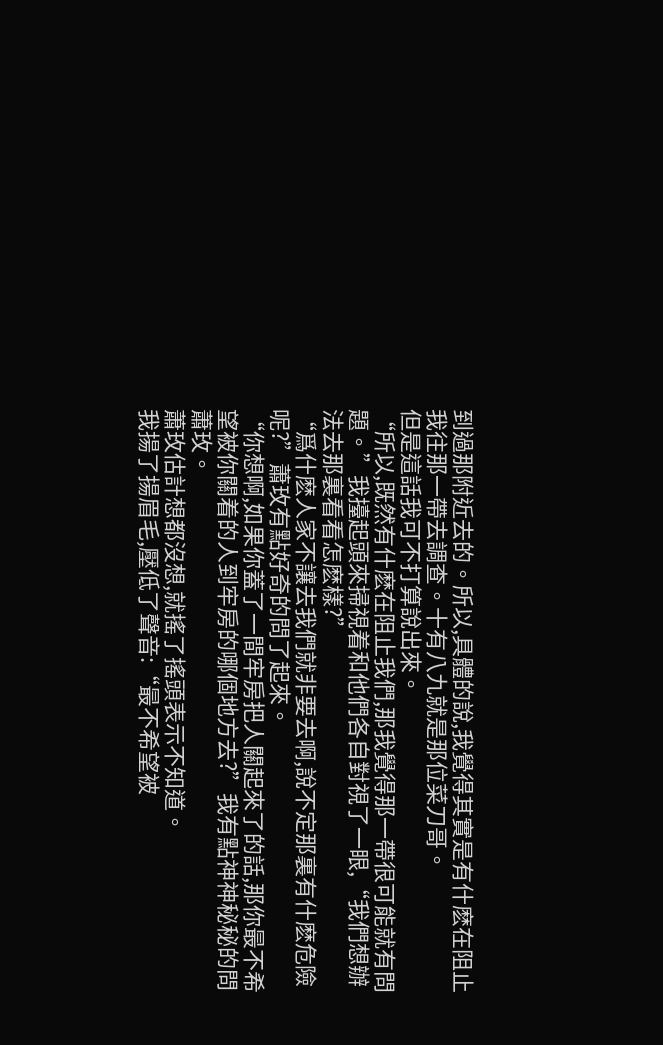到過那附近去的。所以,具體的說,我覺得其實是有什麽在阻止我往那一帶去調查。十有八九就是那位菜刀哥。
但是這話我可不打算說出來。
“所以,既然有什麽在阻止我們,那我覺得那一帶很可能就有問題。”我擡起頭來掃視着和他們各自對視了一眼,“我們想辦法去那裏看看怎麽樣?”
“爲什麽人家不讓去我們就非要去啊,說不定那裏有什麽危險呢?”蕭玫有點好奇的問了起來。
“你想啊,如果你蓋了一間牢房把人關起來了的話,那你最不希望被你關着的人到牢房的哪個地方去?”我有點神神秘秘的問蕭玫。
蕭玫估計想都沒想,就搖了搖頭表示不知道。
我揚了揚眉毛,壓低了聲音:“最不希望被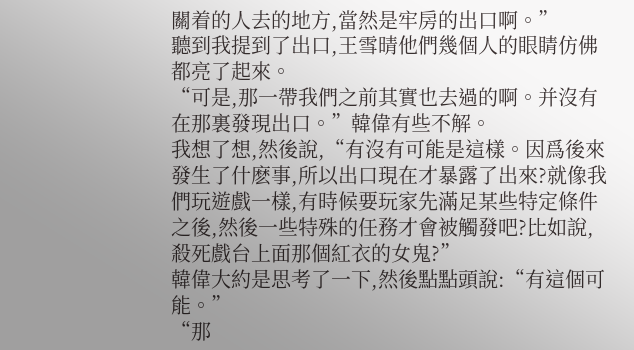關着的人去的地方,當然是牢房的出口啊。”
聽到我提到了出口,王雪晴他們幾個人的眼睛仿佛都亮了起來。
“可是,那一帶我們之前其實也去過的啊。并沒有在那裏發現出口。”韓偉有些不解。
我想了想,然後說,“有沒有可能是這樣。因爲後來發生了什麽事,所以出口現在才暴露了出來?就像我們玩遊戲一樣,有時候要玩家先滿足某些特定條件之後,然後一些特殊的任務才會被觸發吧?比如說,殺死戲台上面那個紅衣的女鬼?”
韓偉大約是思考了一下,然後點點頭說:“有這個可能。”
“那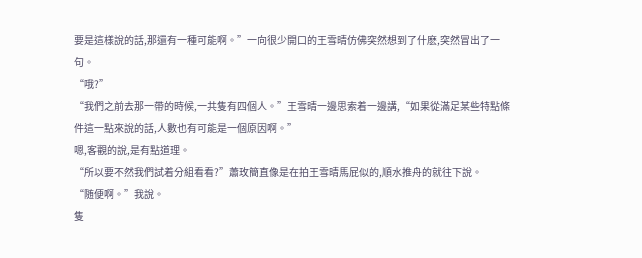要是這樣說的話,那還有一種可能啊。”一向很少開口的王雪晴仿佛突然想到了什麽,突然冒出了一句。
“哦?”
“我們之前去那一帶的時候,一共隻有四個人。”王雪晴一邊思索着一邊講,“如果從滿足某些特點條件這一點來說的話,人數也有可能是一個原因啊。”
嗯,客觀的說,是有點道理。
“所以要不然我們試着分組看看?”蕭玫簡直像是在拍王雪晴馬屁似的,順水推舟的就往下說。
“随便啊。”我說。
隻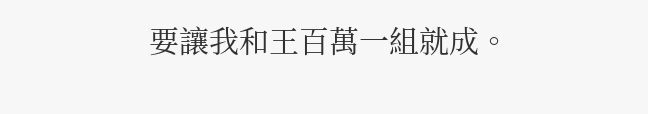要讓我和王百萬一組就成。